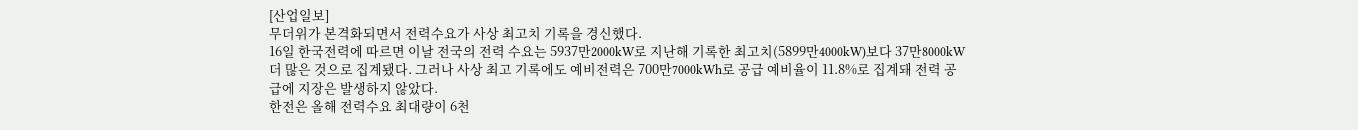[산업일보]
무더위가 본격화되면서 전력수요가 사상 최고치 기록을 경신했다.
16일 한국전력에 따르면 이날 전국의 전력 수요는 5937만2000kW로 지난해 기록한 최고치(5899만4000kW)보다 37만8000kW 더 많은 것으로 집계됐다. 그러나 사상 최고 기록에도 예비전력은 700만7000kWh로 공급 예비율이 11.8%로 집계돼 전력 공급에 지장은 발생하지 않았다.
한전은 올해 전력수요 최대량이 6천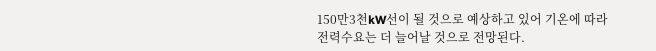150만3천kW선이 될 것으로 예상하고 있어 기온에 따라 전력수요는 더 늘어날 것으로 전망된다.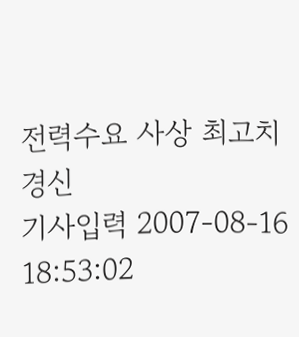전력수요 사상 최고치 경신
기사입력 2007-08-16 18:53:02